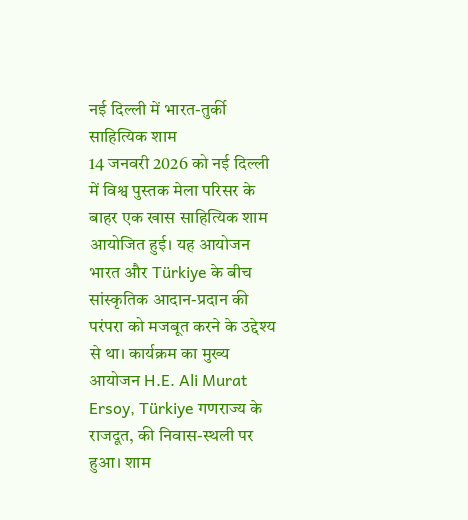नई दिल्ली में भारत-तुर्की साहित्यिक शाम
14 जनवरी 2026 को नई दिल्ली में विश्व पुस्तक मेला परिसर के बाहर एक खास साहित्यिक शाम आयोजित हुई। यह आयोजन भारत और Türkiye के बीच सांस्कृतिक आदान-प्रदान की परंपरा को मजबूत करने के उद्देश्य से था। कार्यक्रम का मुख्य आयोजन H.E. Ali Murat Ersoy, Türkiye गणराज्य के राजदूत, की निवास-स्थली पर हुआ। शाम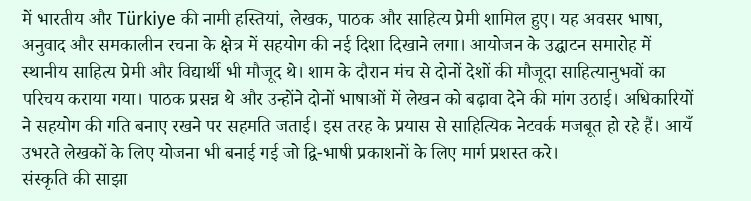में भारतीय और Türkiye की नामी हस्तियां, लेखक, पाठक और साहित्य प्रेमी शामिल हुए। यह अवसर भाषा, अनुवाद और समकालीन रचना के क्षेत्र में सहयोग की नई दिशा दिखाने लगा। आयोजन के उद्घाटन समारोह में स्थानीय साहित्य प्रेमी और विद्यार्थी भी मौजूद थे। शाम के दौरान मंच से दोनों देशों की मौजूदा साहित्यानुभवों का परिचय कराया गया। पाठक प्रसन्न थे और उन्होंने दोनों भाषाओं में लेखन को बढ़ावा देने की मांग उठाई। अधिकारियों ने सहयोग की गति बनाए रखने पर सहमति जताई। इस तरह के प्रयास से साहित्यिक नेटवर्क मजबूत हो रहे हैं। आयँ उभरते लेखकों के लिए योजना भी बनाई गई जो द्वि-भाषी प्रकाशनों के लिए मार्ग प्रशस्त करे।
संस्कृति की साझा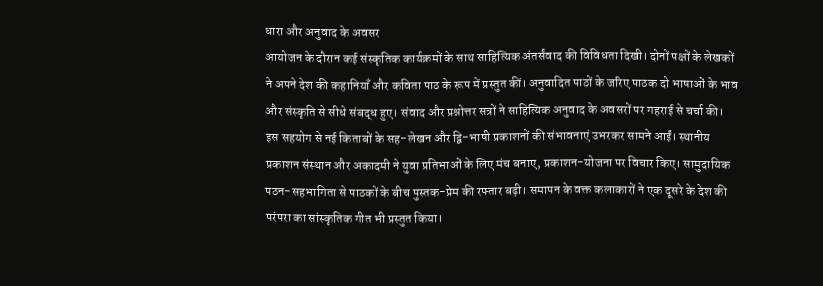धारा और अनुवाद के अवसर
आयोजन के दौरान कई संस्कृतिक कार्यक्रमों के साथ साहित्यिक अंतर्संवाद की विविधता दिखी। दोनों पक्षों के लेखकों ने अपने देश की कहानियाँ और कविता पाठ के रूप में प्रस्तुत कीं। अनुवादित पाठों के जरिए पाठक दो भाषाओं के भाव और संस्कृति से सीधे संबद्ध हुए। संवाद और प्रश्नोत्तर सत्रों ने साहित्यिक अनुवाद के अवसरों पर गहराई से चर्चा की। इस सहयोग से नई किताबों के सह-लेखन और द्वि-भाषी प्रकाशनों की संभावनाएं उभरकर सामने आईं। स्थानीय प्रकाशन संस्थान और अकादमी ने युवा प्रतिभाओं के लिए मंच बनाए, प्रकाशन-योजना पर विचार किए। सामुदायिक पठन-सहभागिता से पाठकों के बीच पुस्तक-प्रेम की रफ्तार बढ़ी। समापन के वक्त कलाकारों ने एक दूसरे के देश की परंपरा का सांस्कृतिक गीत भी प्रस्तुत किया।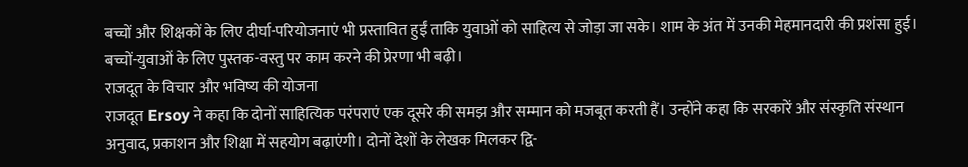बच्चों और शिक्षकों के लिए दीर्घा-परियोजनाएं भी प्रस्तावित हुईं ताकि युवाओं को साहित्य से जोड़ा जा सके। शाम के अंत में उनकी मेहमानदारी की प्रशंसा हुई। बच्चों-युवाओं के लिए पुस्तक-वस्तु पर काम करने की प्रेरणा भी बढ़ी।
राजदूत के विचार और भविष्य की योजना
राजदूत Ersoy ने कहा कि दोनों साहित्यिक परंपराएं एक दूसरे की समझ और सम्मान को मजबूत करती हैं। उन्होंने कहा कि सरकारें और संस्कृति संस्थान अनुवाद, प्रकाशन और शिक्षा में सहयोग बढ़ाएंगी। दोनों देशों के लेखक मिलकर द्वि-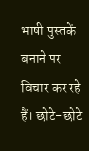भाषी पुस्तकें बनाने पर विचार कर रहे हैं। छोटे-छोटे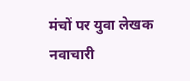मंचों पर युवा लेखक नवाचारी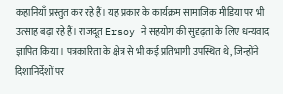कहानियाँ प्रस्तुत कर रहे हैं। यह प्रकार के कार्यक्रम सामाजिक मीडिया पर भी उत्साह बढ़ा रहे हैं। राजदूत Ersoy ने सहयोग की सुदृढ़ता के लिए धन्यवाद ज्ञापित किया। पत्रकारिता के क्षेत्र से भी कई प्रतिभागी उपस्थित थे, जिन्होंने दिशानिर्देशों पर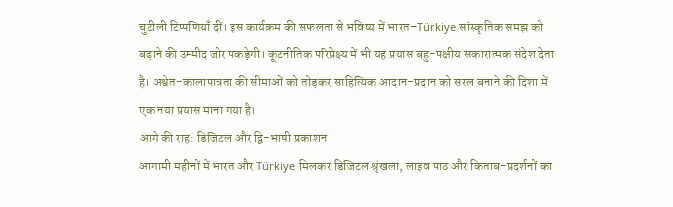चुटीली टिप्पणियाँ दीं। इस कार्यक्रम की सफलता से भविष्य में भारत–Türkiye सांस्कृतिक समझ को बढ़ाने की उम्मीद जोर पकड़ेगी। कूटनीतिक परिप्रेक्ष्य में भी यह प्रयास बहु-पक्षीय सकारात्मक संदेश देता है। अश्वेत-कालापात्रता की सीमाओं को तोड़कर साहित्यिक आदान-प्रदान को सरल बनाने की दिशा में एक नया प्रयास माना गया है।
आगे की राह: डिजिटल और द्वि-भाषी प्रकाशन
आगामी महीनों में भारत और Türkiye मिलकर डिजिटल श्रृंखला, लाइव पाठ और किताब-प्रदर्शनों का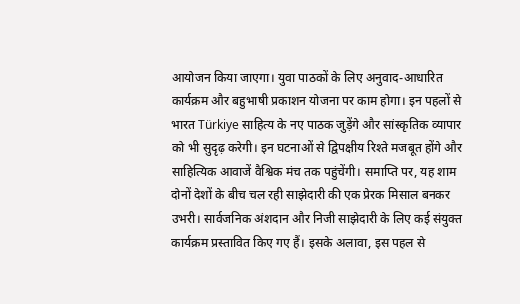आयोजन किया जाएगा। युवा पाठकों के लिए अनुवाद-आधारित कार्यक्रम और बहुभाषी प्रकाशन योजना पर काम होगा। इन पहलों से भारत Türkiye साहित्य के नए पाठक जुड़ेंगे और सांस्कृतिक व्यापार को भी सुदृढ़ करेगी। इन घटनाओं से द्विपक्षीय रिश्ते मजबूत होंगे और साहित्यिक आवाजें वैश्विक मंच तक पहुंचेंगी। समाप्ति पर, यह शाम दोनों देशों के बीच चल रही साझेदारी की एक प्रेरक मिसाल बनकर उभरी। सार्वजनिक अंशदान और निजी साझेदारी के लिए कई संयुक्त कार्यक्रम प्रस्तावित किए गए हैं। इसके अलावा, इस पहल से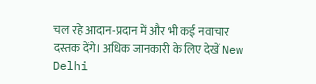चल रहे आदान-प्रदान में और भी कई नवाचार दस्तक देंगे। अधिक जानकारी के लिए देखें New Delhi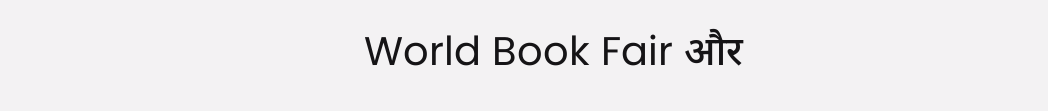World Book Fair और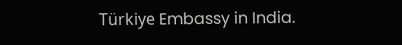Türkiye Embassy in India.